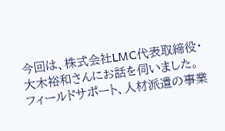今回は、株式会社LMC代表取締役・大木裕和さんにお話を伺いました。
フィールドサポート、人材派遣の事業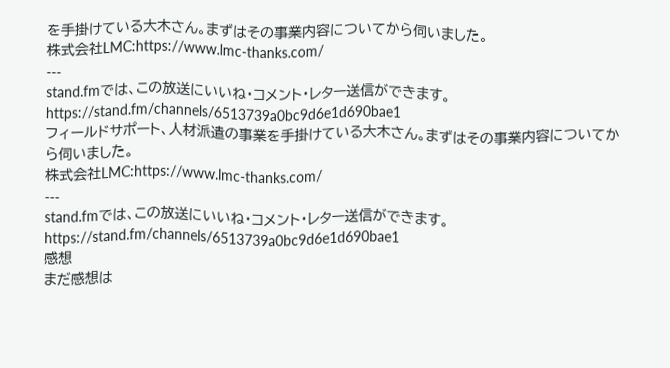を手掛けている大木さん。まずはその事業内容についてから伺いました。
株式会社LMC:https://www.lmc-thanks.com/
---
stand.fmでは、この放送にいいね・コメント・レター送信ができます。
https://stand.fm/channels/6513739a0bc9d6e1d690bae1
フィールドサポート、人材派遣の事業を手掛けている大木さん。まずはその事業内容についてから伺いました。
株式会社LMC:https://www.lmc-thanks.com/
---
stand.fmでは、この放送にいいね・コメント・レター送信ができます。
https://stand.fm/channels/6513739a0bc9d6e1d690bae1
感想
まだ感想は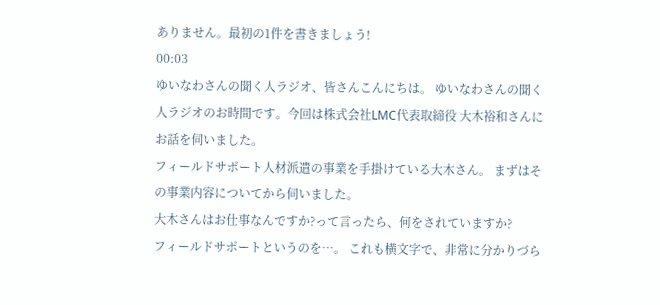ありません。最初の1件を書きましょう!
00:03
ゆいなわさんの聞く人ラジオ、皆さんこんにちは。 ゆいなわさんの聞く人ラジオのお時間です。今回は株式会社LMC代表取締役 大木裕和さんにお話を伺いました。
フィールドサポート人材派遣の事業を手掛けている大木さん。 まずはその事業内容についてから伺いました。
大木さんはお仕事なんですか?って言ったら、何をされていますか?
フィールドサポートというのを…。 これも横文字で、非常に分かりづら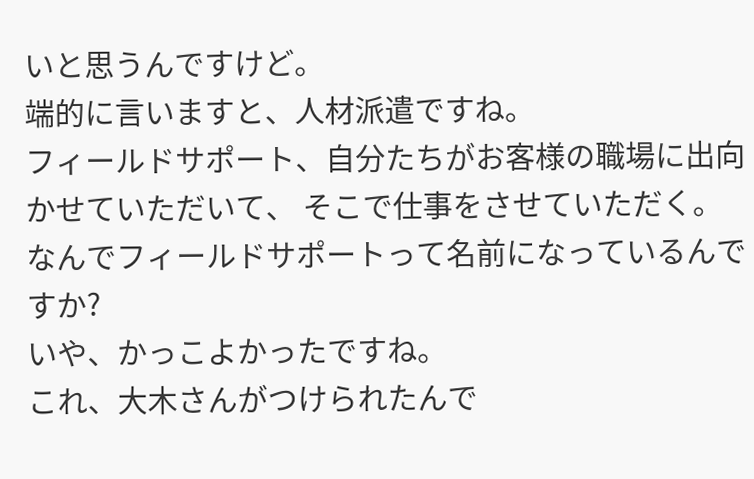いと思うんですけど。
端的に言いますと、人材派遣ですね。
フィールドサポート、自分たちがお客様の職場に出向かせていただいて、 そこで仕事をさせていただく。
なんでフィールドサポートって名前になっているんですか?
いや、かっこよかったですね。
これ、大木さんがつけられたんで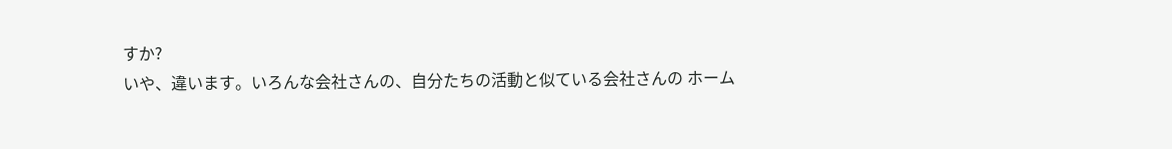すか?
いや、違います。いろんな会社さんの、自分たちの活動と似ている会社さんの ホーム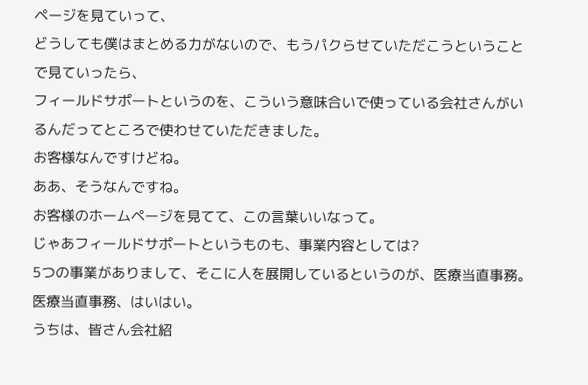ページを見ていって、
どうしても僕はまとめる力がないので、もうパクらせていただこうということで見ていったら、
フィールドサポートというのを、こういう意味合いで使っている会社さんがいるんだってところで使わせていただきました。
お客様なんですけどね。
ああ、そうなんですね。
お客様のホームページを見てて、この言葉いいなって。
じゃあフィールドサポートというものも、事業内容としては?
5つの事業がありまして、そこに人を展開しているというのが、医療当直事務。
医療当直事務、はいはい。
うちは、皆さん会社紹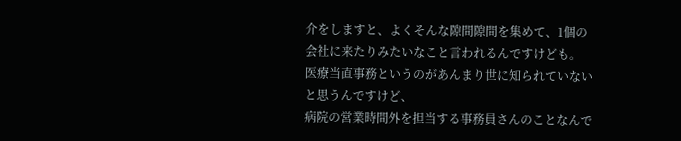介をしますと、よくそんな隙間隙間を集めて、1個の会社に来たりみたいなこと言われるんですけども。
医療当直事務というのがあんまり世に知られていないと思うんですけど、
病院の営業時間外を担当する事務員さんのことなんで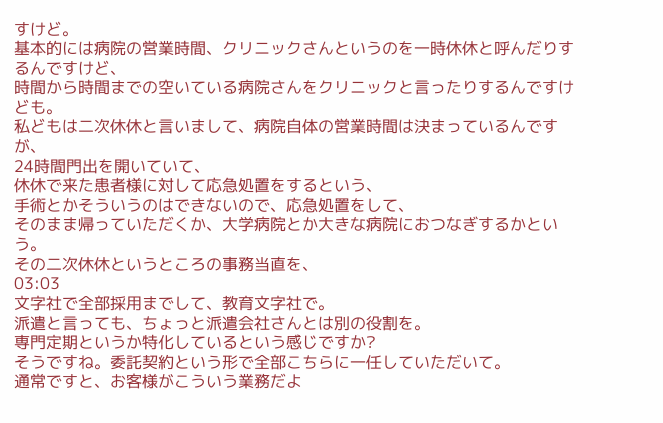すけど。
基本的には病院の営業時間、クリニックさんというのを一時休休と呼んだりするんですけど、
時間から時間までの空いている病院さんをクリニックと言ったりするんですけども。
私どもは二次休休と言いまして、病院自体の営業時間は決まっているんですが、
24時間門出を開いていて、
休休で来た患者様に対して応急処置をするという、
手術とかそういうのはできないので、応急処置をして、
そのまま帰っていただくか、大学病院とか大きな病院におつなぎするかという。
その二次休休というところの事務当直を、
03:03
文字社で全部採用までして、教育文字社で。
派遣と言っても、ちょっと派遣会社さんとは別の役割を。
専門定期というか特化しているという感じですか?
そうですね。委託契約という形で全部こちらに一任していただいて。
通常ですと、お客様がこういう業務だよ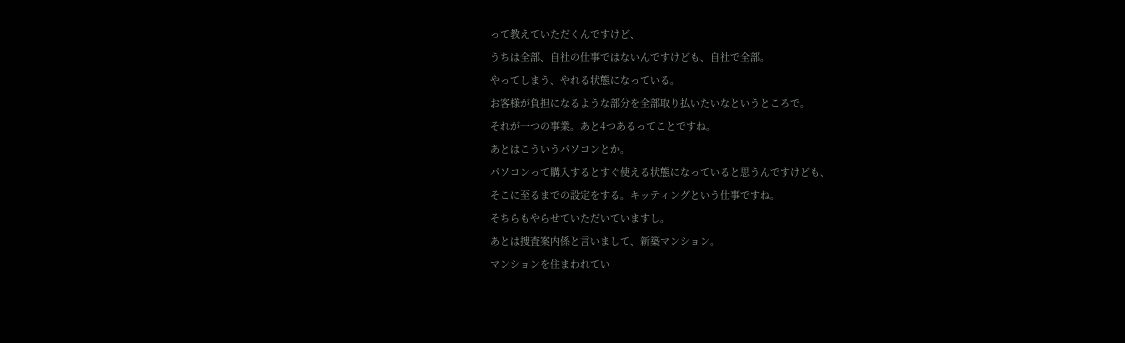って教えていただくんですけど、
うちは全部、自社の仕事ではないんですけども、自社で全部。
やってしまう、やれる状態になっている。
お客様が負担になるような部分を全部取り払いたいなというところで。
それが一つの事業。あと4つあるってことですね。
あとはこういうパソコンとか。
パソコンって購入するとすぐ使える状態になっていると思うんですけども、
そこに至るまでの設定をする。キッティングという仕事ですね。
そちらもやらせていただいていますし。
あとは捜査案内係と言いまして、新築マンション。
マンションを住まわれてい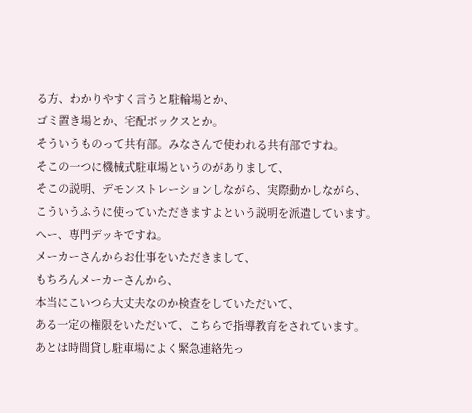る方、わかりやすく言うと駐輪場とか、
ゴミ置き場とか、宅配ボックスとか。
そういうものって共有部。みなさんで使われる共有部ですね。
そこの一つに機械式駐車場というのがありまして、
そこの説明、デモンストレーションしながら、実際動かしながら、
こういうふうに使っていただきますよという説明を派遣しています。
へー、専門デッキですね。
メーカーさんからお仕事をいただきまして、
もちろんメーカーさんから、
本当にこいつら大丈夫なのか検査をしていただいて、
ある一定の権限をいただいて、こちらで指導教育をされています。
あとは時間貸し駐車場によく緊急連絡先っ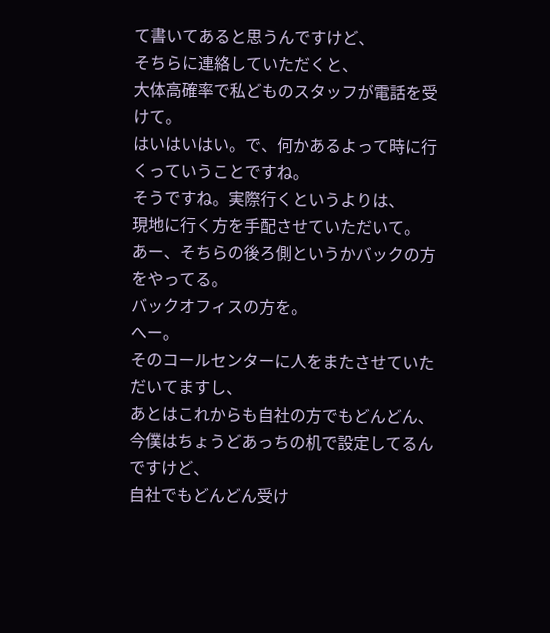て書いてあると思うんですけど、
そちらに連絡していただくと、
大体高確率で私どものスタッフが電話を受けて。
はいはいはい。で、何かあるよって時に行くっていうことですね。
そうですね。実際行くというよりは、
現地に行く方を手配させていただいて。
あー、そちらの後ろ側というかバックの方をやってる。
バックオフィスの方を。
へー。
そのコールセンターに人をまたさせていただいてますし、
あとはこれからも自社の方でもどんどん、
今僕はちょうどあっちの机で設定してるんですけど、
自社でもどんどん受け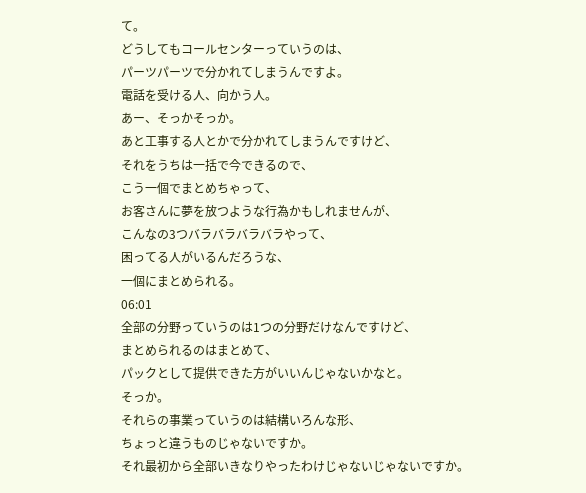て。
どうしてもコールセンターっていうのは、
パーツパーツで分かれてしまうんですよ。
電話を受ける人、向かう人。
あー、そっかそっか。
あと工事する人とかで分かれてしまうんですけど、
それをうちは一括で今できるので、
こう一個でまとめちゃって、
お客さんに夢を放つような行為かもしれませんが、
こんなの3つバラバラバラバラやって、
困ってる人がいるんだろうな、
一個にまとめられる。
06:01
全部の分野っていうのは1つの分野だけなんですけど、
まとめられるのはまとめて、
パックとして提供できた方がいいんじゃないかなと。
そっか。
それらの事業っていうのは結構いろんな形、
ちょっと違うものじゃないですか。
それ最初から全部いきなりやったわけじゃないじゃないですか。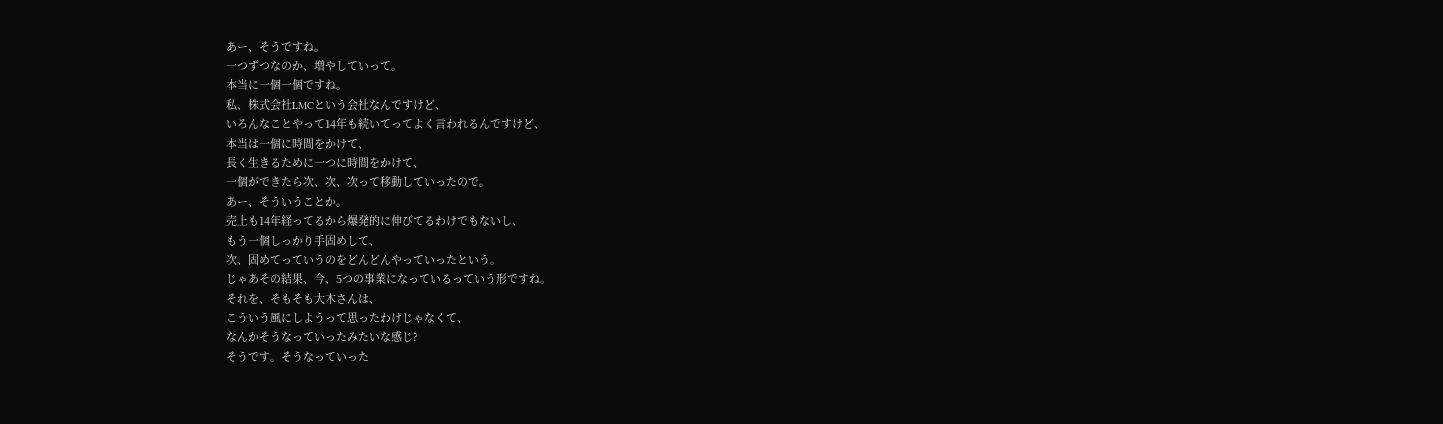あー、そうですね。
一つずつなのか、増やしていって。
本当に一個一個ですね。
私、株式会社LMCという会社なんですけど、
いろんなことやって14年も続いてってよく言われるんですけど、
本当は一個に時間をかけて、
長く生きるために一つに時間をかけて、
一個ができたら次、次、次って移動していったので。
あー、そういうことか。
売上も14年経ってるから爆発的に伸びてるわけでもないし、
もう一個しっかり手固めして、
次、固めてっていうのをどんどんやっていったという。
じゃあその結果、今、5つの事業になっているっていう形ですね。
それを、そもそも大木さんは、
こういう風にしようって思ったわけじゃなくて、
なんかそうなっていったみたいな感じ?
そうです。そうなっていった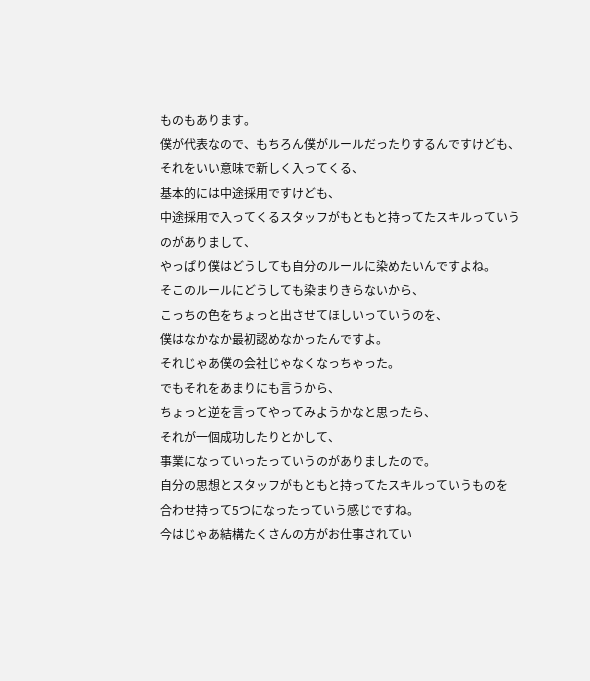ものもあります。
僕が代表なので、もちろん僕がルールだったりするんですけども、
それをいい意味で新しく入ってくる、
基本的には中途採用ですけども、
中途採用で入ってくるスタッフがもともと持ってたスキルっていうのがありまして、
やっぱり僕はどうしても自分のルールに染めたいんですよね。
そこのルールにどうしても染まりきらないから、
こっちの色をちょっと出させてほしいっていうのを、
僕はなかなか最初認めなかったんですよ。
それじゃあ僕の会社じゃなくなっちゃった。
でもそれをあまりにも言うから、
ちょっと逆を言ってやってみようかなと思ったら、
それが一個成功したりとかして、
事業になっていったっていうのがありましたので。
自分の思想とスタッフがもともと持ってたスキルっていうものを
合わせ持って5つになったっていう感じですね。
今はじゃあ結構たくさんの方がお仕事されてい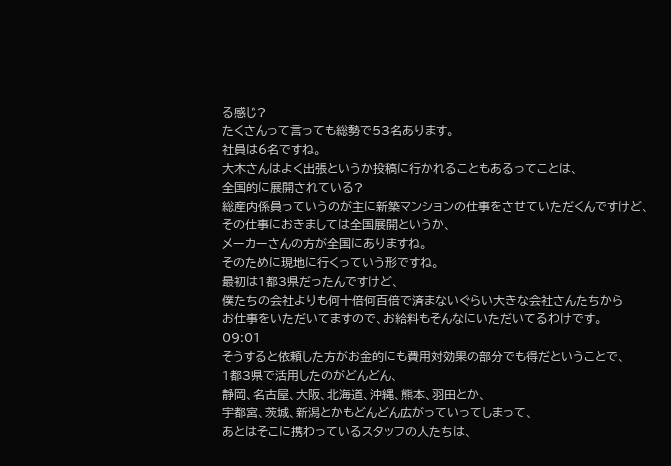る感じ?
たくさんって言っても総勢で53名あります。
社員は6名ですね。
大木さんはよく出張というか投稿に行かれることもあるってことは、
全国的に展開されている?
総産内係員っていうのが主に新築マンションの仕事をさせていただくんですけど、
その仕事におきましては全国展開というか、
メーカーさんの方が全国にありますね。
そのために現地に行くっていう形ですね。
最初は1都3県だったんですけど、
僕たちの会社よりも何十倍何百倍で済まないぐらい大きな会社さんたちから
お仕事をいただいてますので、お給料もそんなにいただいてるわけです。
09:01
そうすると依頼した方がお金的にも費用対効果の部分でも得だということで、
1都3県で活用したのがどんどん、
静岡、名古屋、大阪、北海道、沖縄、熊本、羽田とか、
宇都宮、茨城、新潟とかもどんどん広がっていってしまって、
あとはそこに携わっているスタッフの人たちは、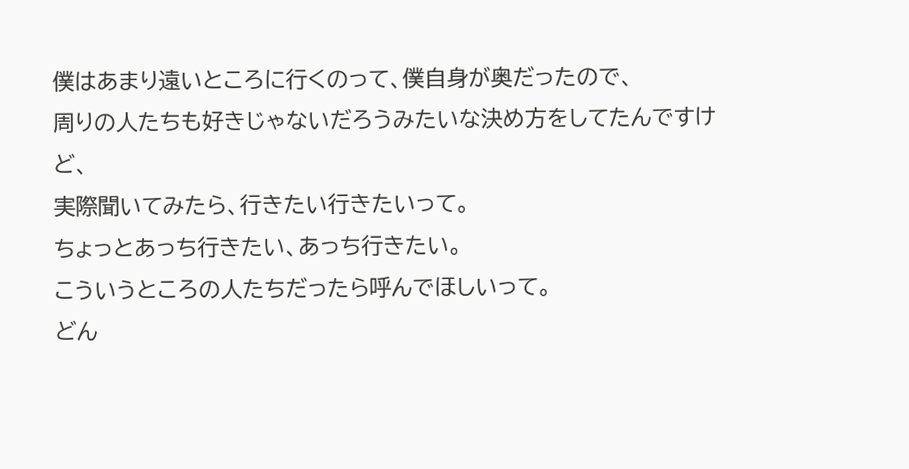僕はあまり遠いところに行くのって、僕自身が奥だったので、
周りの人たちも好きじゃないだろうみたいな決め方をしてたんですけど、
実際聞いてみたら、行きたい行きたいって。
ちょっとあっち行きたい、あっち行きたい。
こういうところの人たちだったら呼んでほしいって。
どん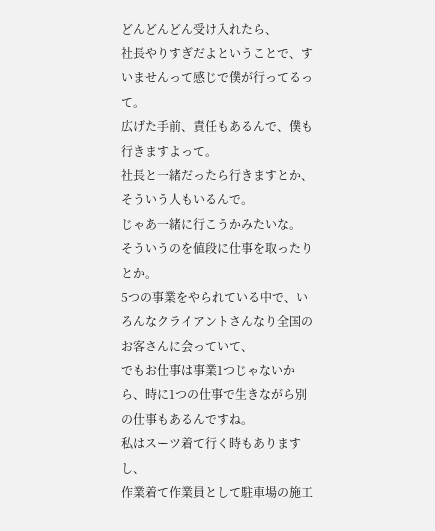どんどんどん受け入れたら、
社長やりすぎだよということで、すいませんって感じで僕が行ってるって。
広げた手前、責任もあるんで、僕も行きますよって。
社長と一緒だったら行きますとか、そういう人もいるんで。
じゃあ一緒に行こうかみたいな。
そういうのを値段に仕事を取ったりとか。
5つの事業をやられている中で、いろんなクライアントさんなり全国のお客さんに会っていて、
でもお仕事は事業1つじゃないから、時に1つの仕事で生きながら別の仕事もあるんですね。
私はスーツ着て行く時もありますし、
作業着て作業員として駐車場の施工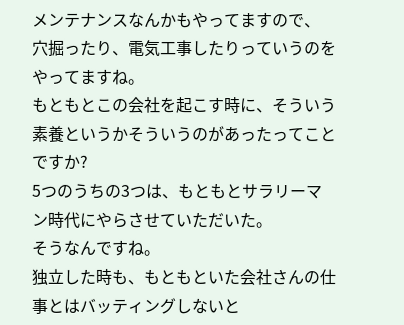メンテナンスなんかもやってますので、
穴掘ったり、電気工事したりっていうのをやってますね。
もともとこの会社を起こす時に、そういう素養というかそういうのがあったってことですか?
5つのうちの3つは、もともとサラリーマン時代にやらさせていただいた。
そうなんですね。
独立した時も、もともといた会社さんの仕事とはバッティングしないと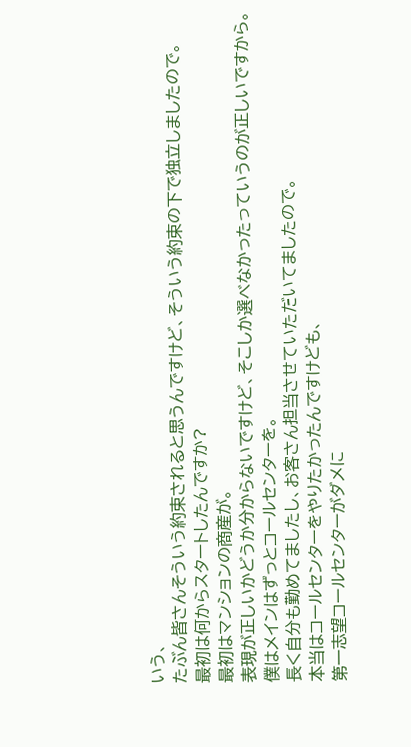いう、
たぶん皆さんそういう約束されると思うんですけど、そういう約束の下で独立しましたので。
最初は何からスタートしたんですか?
最初はマンションの商産が。
表現が正しいかどうか分からないですけど、そこしか選べなかったっていうのが正しいですから。
僕はメインはずっとコールセンターを。
長く自分も勤めてましたし、お客さん担当させていただいてましたので。
本当はコールセンターをやりたかったんですけども、
第一志望コールセンターがダメに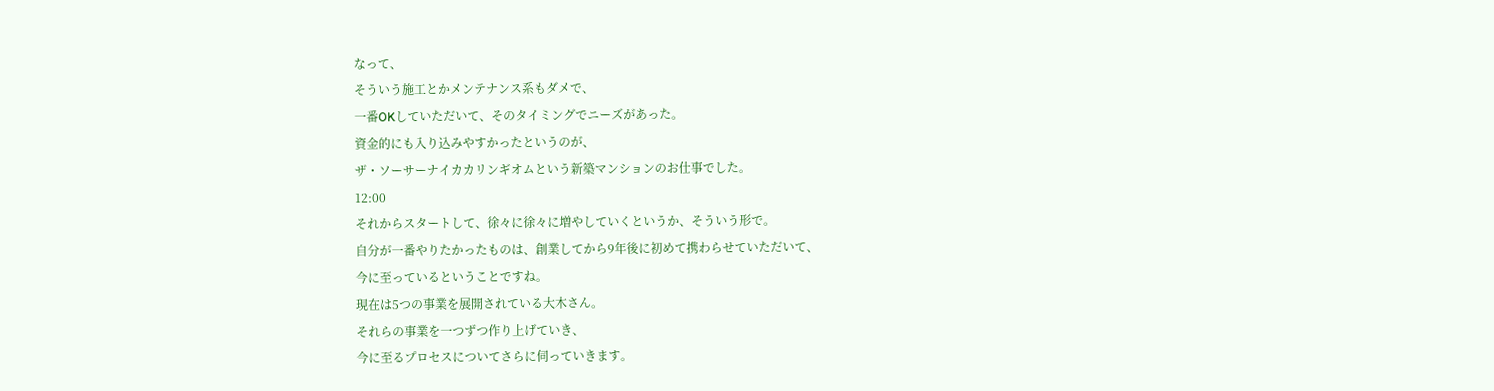なって、
そういう施工とかメンテナンス系もダメで、
一番OKしていただいて、そのタイミングでニーズがあった。
資金的にも入り込みやすかったというのが、
ザ・ソーサーナイカカリンギオムという新築マンションのお仕事でした。
12:00
それからスタートして、徐々に徐々に増やしていくというか、そういう形で。
自分が一番やりたかったものは、創業してから9年後に初めて携わらせていただいて、
今に至っているということですね。
現在は5つの事業を展開されている大木さん。
それらの事業を一つずつ作り上げていき、
今に至るプロセスについてさらに伺っていきます。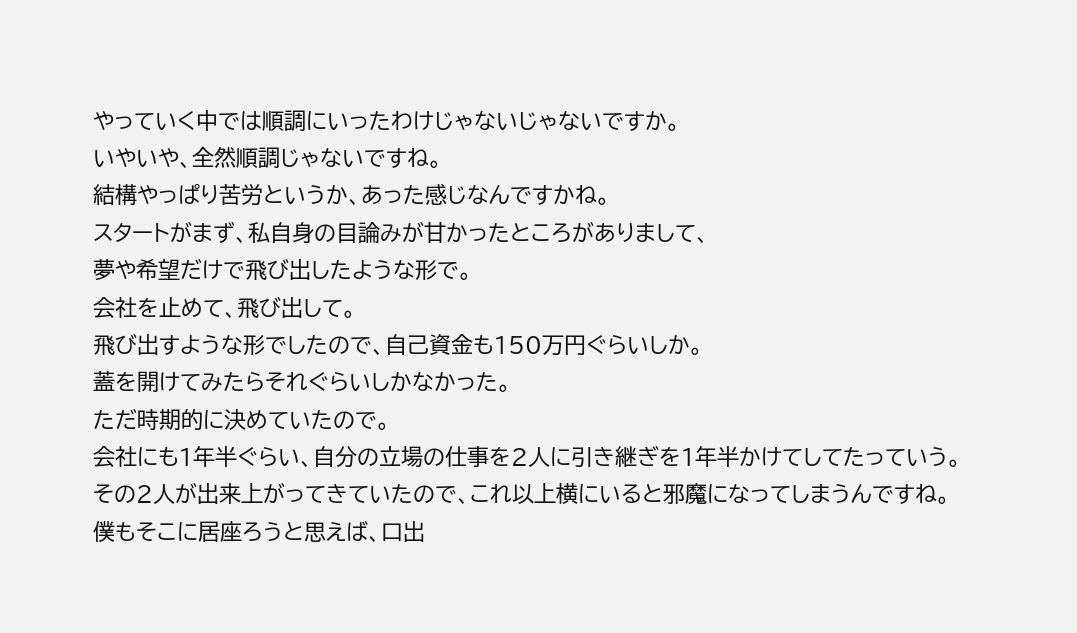やっていく中では順調にいったわけじゃないじゃないですか。
いやいや、全然順調じゃないですね。
結構やっぱり苦労というか、あった感じなんですかね。
スタートがまず、私自身の目論みが甘かったところがありまして、
夢や希望だけで飛び出したような形で。
会社を止めて、飛び出して。
飛び出すような形でしたので、自己資金も150万円ぐらいしか。
蓋を開けてみたらそれぐらいしかなかった。
ただ時期的に決めていたので。
会社にも1年半ぐらい、自分の立場の仕事を2人に引き継ぎを1年半かけてしてたっていう。
その2人が出来上がってきていたので、これ以上横にいると邪魔になってしまうんですね。
僕もそこに居座ろうと思えば、口出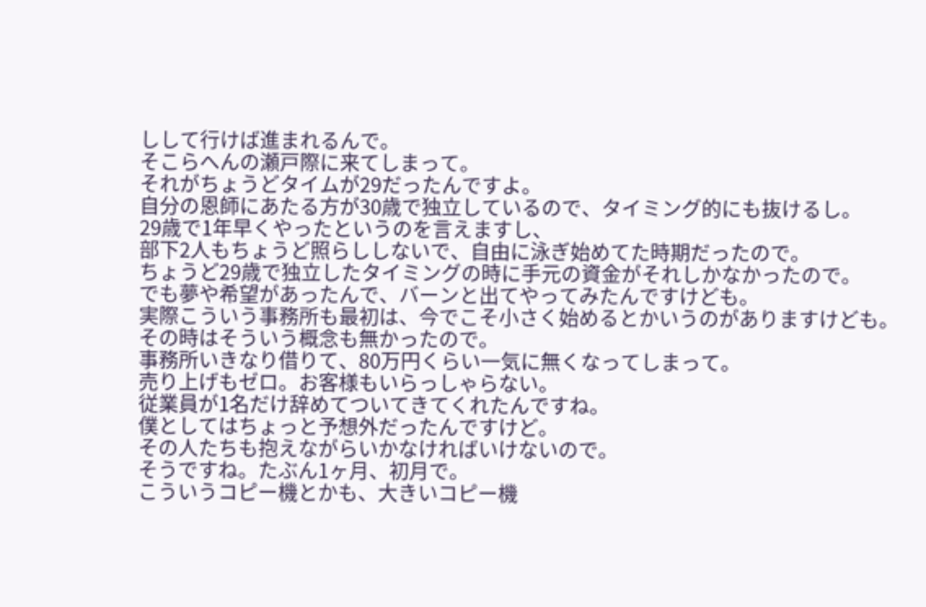しして行けば進まれるんで。
そこらへんの瀬戸際に来てしまって。
それがちょうどタイムが29だったんですよ。
自分の恩師にあたる方が30歳で独立しているので、タイミング的にも抜けるし。
29歳で1年早くやったというのを言えますし、
部下2人もちょうど照らししないで、自由に泳ぎ始めてた時期だったので。
ちょうど29歳で独立したタイミングの時に手元の資金がそれしかなかったので。
でも夢や希望があったんで、バーンと出てやってみたんですけども。
実際こういう事務所も最初は、今でこそ小さく始めるとかいうのがありますけども。
その時はそういう概念も無かったので。
事務所いきなり借りて、80万円くらい一気に無くなってしまって。
売り上げもゼロ。お客様もいらっしゃらない。
従業員が1名だけ辞めてついてきてくれたんですね。
僕としてはちょっと予想外だったんですけど。
その人たちも抱えながらいかなければいけないので。
そうですね。たぶん1ヶ月、初月で。
こういうコピー機とかも、大きいコピー機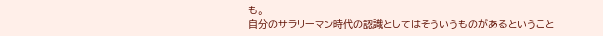も。
自分のサラリーマン時代の認識としてはそういうものがあるということ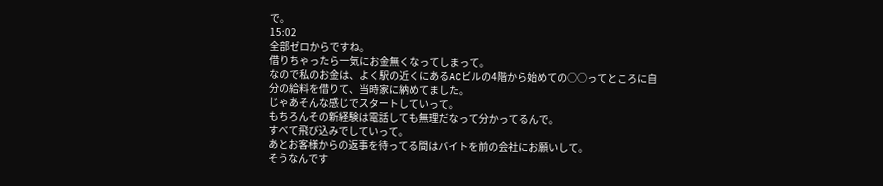で。
15:02
全部ゼロからですね。
借りちゃったら一気にお金無くなってしまって。
なので私のお金は、よく駅の近くにあるACビルの4階から始めての○○ってところに自分の給料を借りて、当時家に納めてました。
じゃあそんな感じでスタートしていって。
もちろんその新経験は電話しても無理だなって分かってるんで。
すべて飛び込みでしていって。
あとお客様からの返事を待ってる間はバイトを前の会社にお願いして。
そうなんです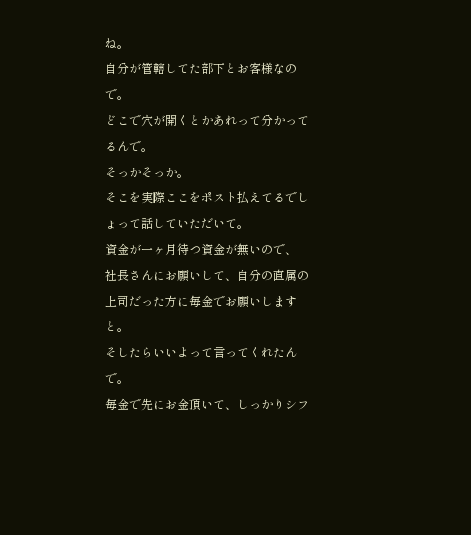ね。
自分が管轄してた部下とお客様なので。
どこで穴が開くとかあれって分かってるんで。
そっかそっか。
そこを実際ここをポスト払えてるでしょって話していただいて。
資金が一ヶ月待つ資金が無いので、
社長さんにお願いして、自分の直属の上司だった方に毎金でお願いしますと。
そしたらいいよって言ってくれたんで。
毎金で先にお金頂いて、しっかりシフ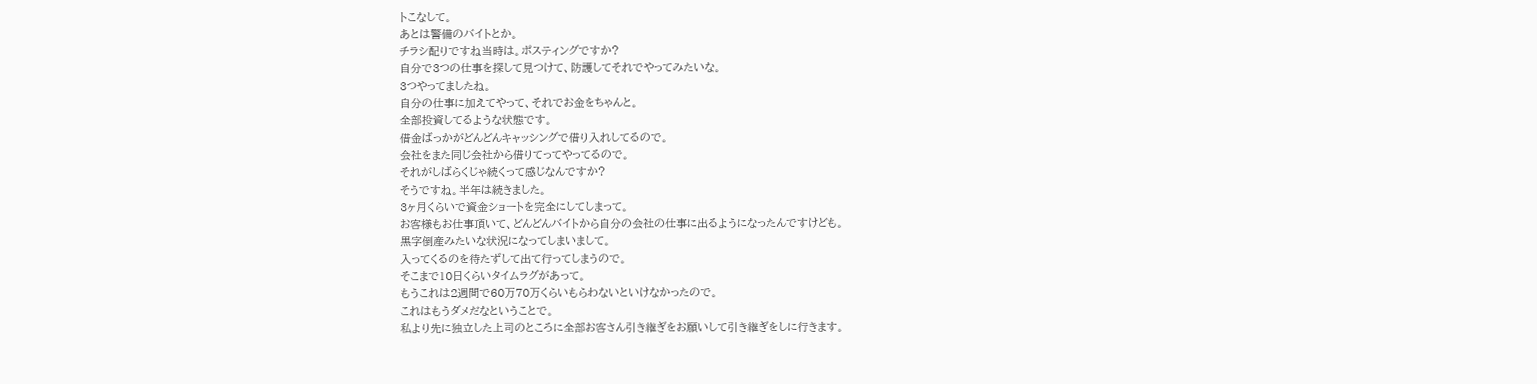トこなして。
あとは警備のバイトとか。
チラシ配りですね当時は。ポスティングですか?
自分で3つの仕事を探して見つけて、防護してそれでやってみたいな。
3つやってましたね。
自分の仕事に加えてやって、それでお金をちゃんと。
全部投資してるような状態です。
借金ばっかがどんどんキャッシングで借り入れしてるので。
会社をまた同じ会社から借りてってやってるので。
それがしばらくじゃ続くって感じなんですか?
そうですね。半年は続きました。
3ヶ月くらいで資金ショートを完全にしてしまって。
お客様もお仕事頂いて、どんどんバイトから自分の会社の仕事に出るようになったんですけども。
黒字倒産みたいな状況になってしまいまして。
入ってくるのを待たずして出て行ってしまうので。
そこまで10日くらいタイムラグがあって。
もうこれは2週間で60万70万くらいもらわないといけなかったので。
これはもうダメだなということで。
私より先に独立した上司のところに全部お客さん引き継ぎをお願いして引き継ぎをしに行きます。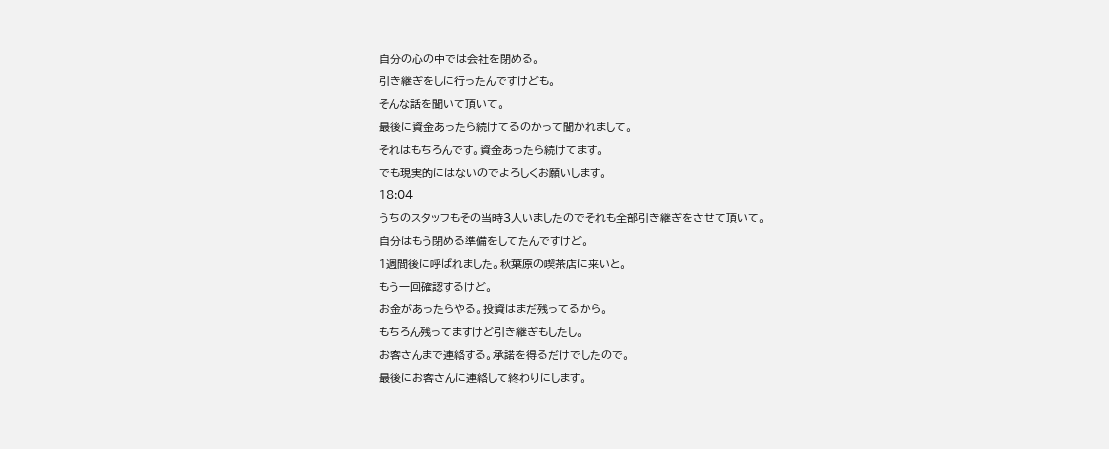自分の心の中では会社を閉める。
引き継ぎをしに行ったんですけども。
そんな話を聞いて頂いて。
最後に資金あったら続けてるのかって聞かれまして。
それはもちろんです。資金あったら続けてます。
でも現実的にはないのでよろしくお願いします。
18:04
うちのスタッフもその当時3人いましたのでそれも全部引き継ぎをさせて頂いて。
自分はもう閉める準備をしてたんですけど。
1週間後に呼ばれました。秋葉原の喫茶店に来いと。
もう一回確認するけど。
お金があったらやる。投資はまだ残ってるから。
もちろん残ってますけど引き継ぎもしたし。
お客さんまで連絡する。承諾を得るだけでしたので。
最後にお客さんに連絡して終わりにします。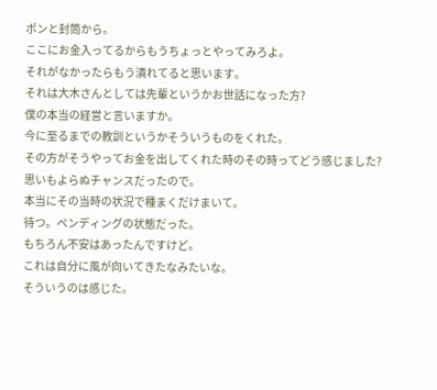ポンと封筒から。
ここにお金入ってるからもうちょっとやってみろよ。
それがなかったらもう潰れてると思います。
それは大木さんとしては先輩というかお世話になった方?
僕の本当の経営と言いますか。
今に至るまでの教訓というかそういうものをくれた。
その方がそうやってお金を出してくれた時のその時ってどう感じました?
思いもよらぬチャンスだったので。
本当にその当時の状況で種まくだけまいて。
待つ。ペンディングの状態だった。
もちろん不安はあったんですけど。
これは自分に風が向いてきたなみたいな。
そういうのは感じた。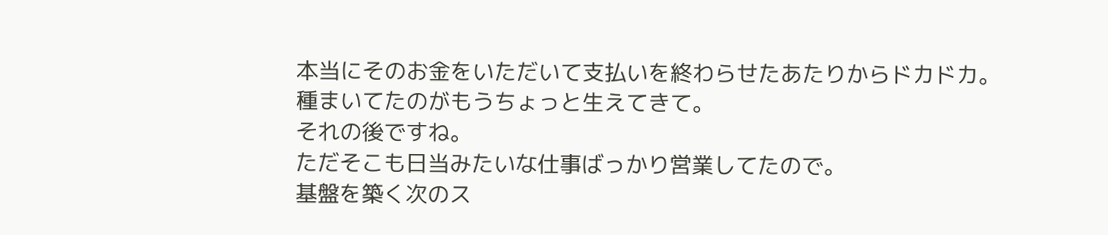本当にそのお金をいただいて支払いを終わらせたあたりからドカドカ。
種まいてたのがもうちょっと生えてきて。
それの後ですね。
ただそこも日当みたいな仕事ばっかり営業してたので。
基盤を築く次のス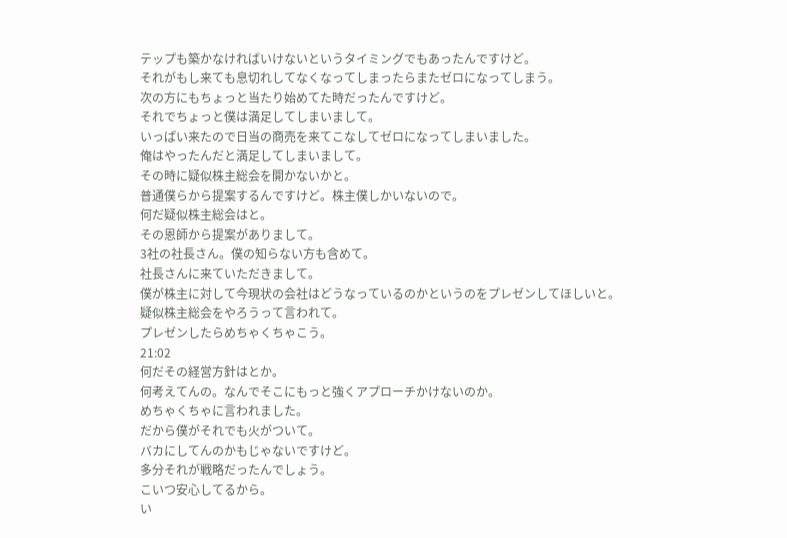テップも築かなければいけないというタイミングでもあったんですけど。
それがもし来ても息切れしてなくなってしまったらまたゼロになってしまう。
次の方にもちょっと当たり始めてた時だったんですけど。
それでちょっと僕は満足してしまいまして。
いっぱい来たので日当の商売を来てこなしてゼロになってしまいました。
俺はやったんだと満足してしまいまして。
その時に疑似株主総会を開かないかと。
普通僕らから提案するんですけど。株主僕しかいないので。
何だ疑似株主総会はと。
その恩師から提案がありまして。
3社の社長さん。僕の知らない方も含めて。
社長さんに来ていただきまして。
僕が株主に対して今現状の会社はどうなっているのかというのをプレゼンしてほしいと。
疑似株主総会をやろうって言われて。
プレゼンしたらめちゃくちゃこう。
21:02
何だその経営方針はとか。
何考えてんの。なんでそこにもっと強くアプローチかけないのか。
めちゃくちゃに言われました。
だから僕がそれでも火がついて。
バカにしてんのかもじゃないですけど。
多分それが戦略だったんでしょう。
こいつ安心してるから。
い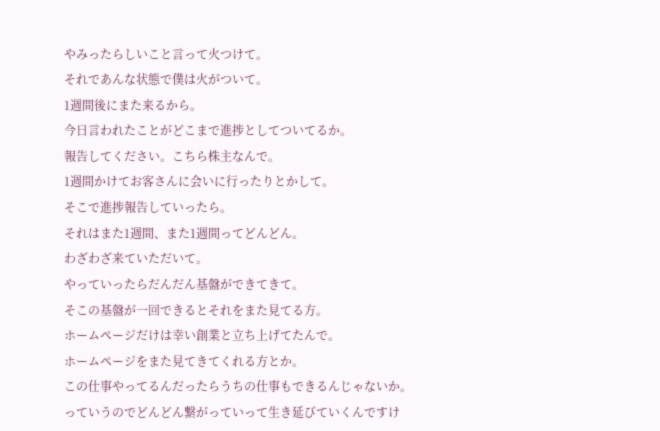やみったらしいこと言って火つけて。
それであんな状態で僕は火がついて。
1週間後にまた来るから。
今日言われたことがどこまで進捗としてついてるか。
報告してください。こちら株主なんで。
1週間かけてお客さんに会いに行ったりとかして。
そこで進捗報告していったら。
それはまた1週間、また1週間ってどんどん。
わざわざ来ていただいて。
やっていったらだんだん基盤ができてきて。
そこの基盤が一回できるとそれをまた見てる方。
ホームページだけは幸い創業と立ち上げてたんで。
ホームページをまた見てきてくれる方とか。
この仕事やってるんだったらうちの仕事もできるんじゃないか。
っていうのでどんどん繋がっていって生き延びていくんですけ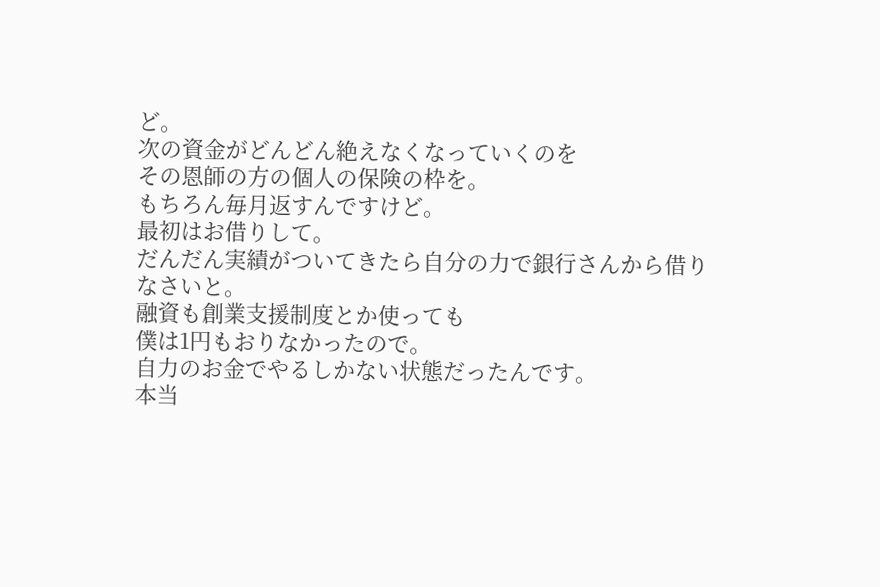ど。
次の資金がどんどん絶えなくなっていくのを
その恩師の方の個人の保険の枠を。
もちろん毎月返すんですけど。
最初はお借りして。
だんだん実績がついてきたら自分の力で銀行さんから借りなさいと。
融資も創業支援制度とか使っても
僕は1円もおりなかったので。
自力のお金でやるしかない状態だったんです。
本当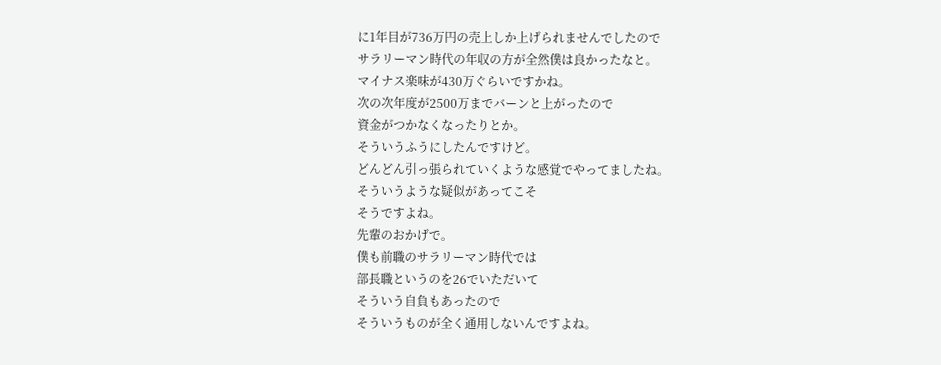に1年目が736万円の売上しか上げられませんでしたので
サラリーマン時代の年収の方が全然僕は良かったなと。
マイナス楽味が430万ぐらいですかね。
次の次年度が2500万までバーンと上がったので
資金がつかなくなったりとか。
そういうふうにしたんですけど。
どんどん引っ張られていくような感覚でやってましたね。
そういうような疑似があってこそ
そうですよね。
先輩のおかげで。
僕も前職のサラリーマン時代では
部長職というのを26でいただいて
そういう自負もあったので
そういうものが全く通用しないんですよね。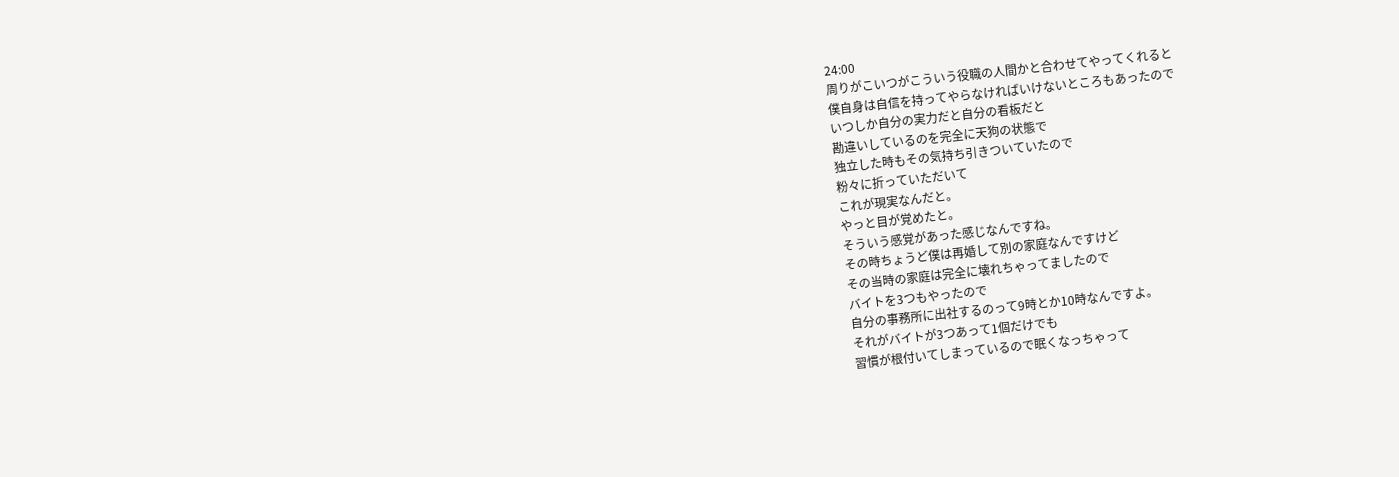24:00
周りがこいつがこういう役職の人間かと合わせてやってくれると
僕自身は自信を持ってやらなければいけないところもあったので
いつしか自分の実力だと自分の看板だと
勘違いしているのを完全に天狗の状態で
独立した時もその気持ち引きついていたので
粉々に折っていただいて
これが現実なんだと。
やっと目が覚めたと。
そういう感覚があった感じなんですね。
その時ちょうど僕は再婚して別の家庭なんですけど
その当時の家庭は完全に壊れちゃってましたので
バイトを3つもやったので
自分の事務所に出社するのって9時とか10時なんですよ。
それがバイトが3つあって1個だけでも
習慣が根付いてしまっているので眠くなっちゃって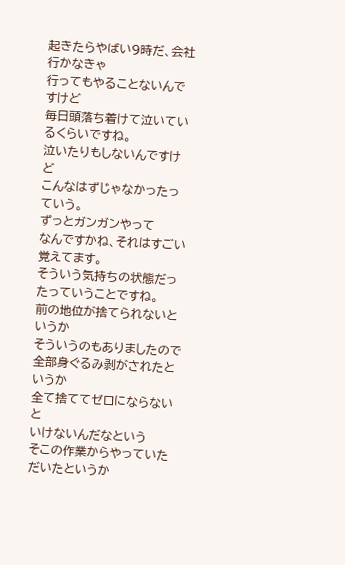起きたらやばい9時だ、会社行かなきゃ
行ってもやることないんですけど
毎日頭落ち着けて泣いているくらいですね。
泣いたりもしないんですけど
こんなはずじゃなかったっていう。
ずっとガンガンやって
なんですかね、それはすごい覚えてます。
そういう気持ちの状態だったっていうことですね。
前の地位が捨てられないというか
そういうのもありましたので
全部身ぐるみ剥がされたというか
全て捨ててゼロにならないと
いけないんだなという
そこの作業からやっていただいたというか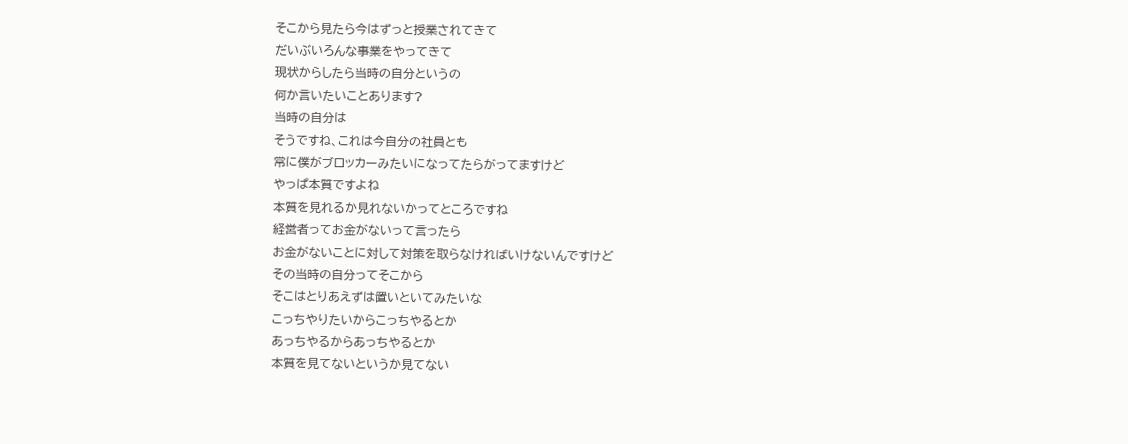そこから見たら今はずっと授業されてきて
だいぶいろんな事業をやってきて
現状からしたら当時の自分というの
何か言いたいことあります?
当時の自分は
そうですね、これは今自分の社員とも
常に僕がブロッカーみたいになってたらがってますけど
やっぱ本質ですよね
本質を見れるか見れないかってところですね
経営者ってお金がないって言ったら
お金がないことに対して対策を取らなければいけないんですけど
その当時の自分ってそこから
そこはとりあえずは置いといてみたいな
こっちやりたいからこっちやるとか
あっちやるからあっちやるとか
本質を見てないというか見てない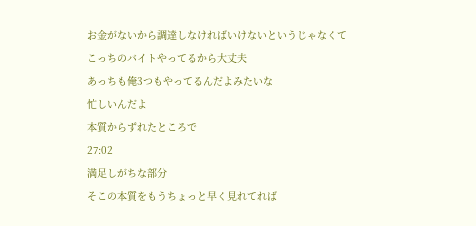お金がないから調達しなければいけないというじゃなくて
こっちのバイトやってるから大丈夫
あっちも俺3つもやってるんだよみたいな
忙しいんだよ
本質からずれたところで
27:02
満足しがちな部分
そこの本質をもうちょっと早く見れてれば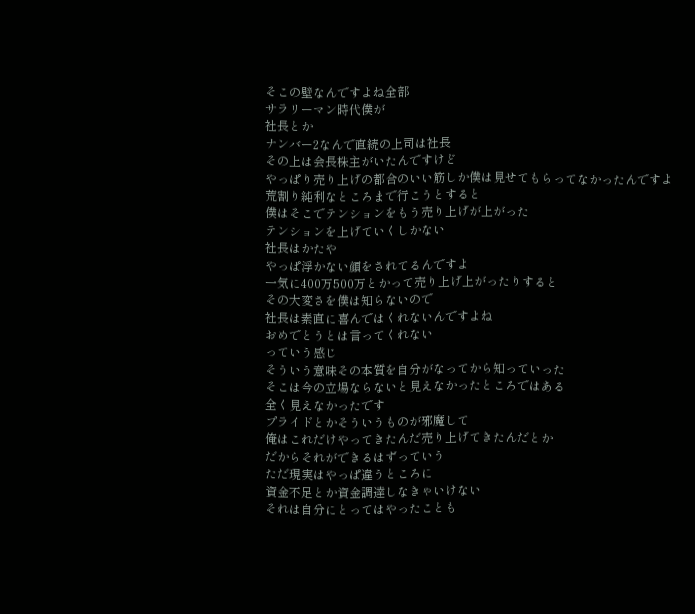そこの壁なんですよね全部
サラリーマン時代僕が
社長とか
ナンバー2なんで直続の上司は社長
その上は会長株主がいたんですけど
やっぱり売り上げの都合のいい筋しか僕は見せてもらってなかったんですよ
荒割り純利なところまで行こうとすると
僕はそこでテンションをもう売り上げが上がった
テンションを上げていくしかない
社長はかたや
やっぱ浮かない顔をされてるんですよ
一気に400万500万とかって売り上げ上がったりすると
その大変さを僕は知らないので
社長は素直に喜んではくれないんですよね
おめでとうとは言ってくれない
っていう感じ
そういう意味その本質を自分がなってから知っていった
そこは今の立場ならないと見えなかったところではある
全く見えなかったです
プライドとかそういうものが邪魔して
俺はこれだけやってきたんだ売り上げてきたんだとか
だからそれができるはずっていう
ただ現実はやっぱ違うところに
資金不足とか資金調達しなきゃいけない
それは自分にとってはやったことも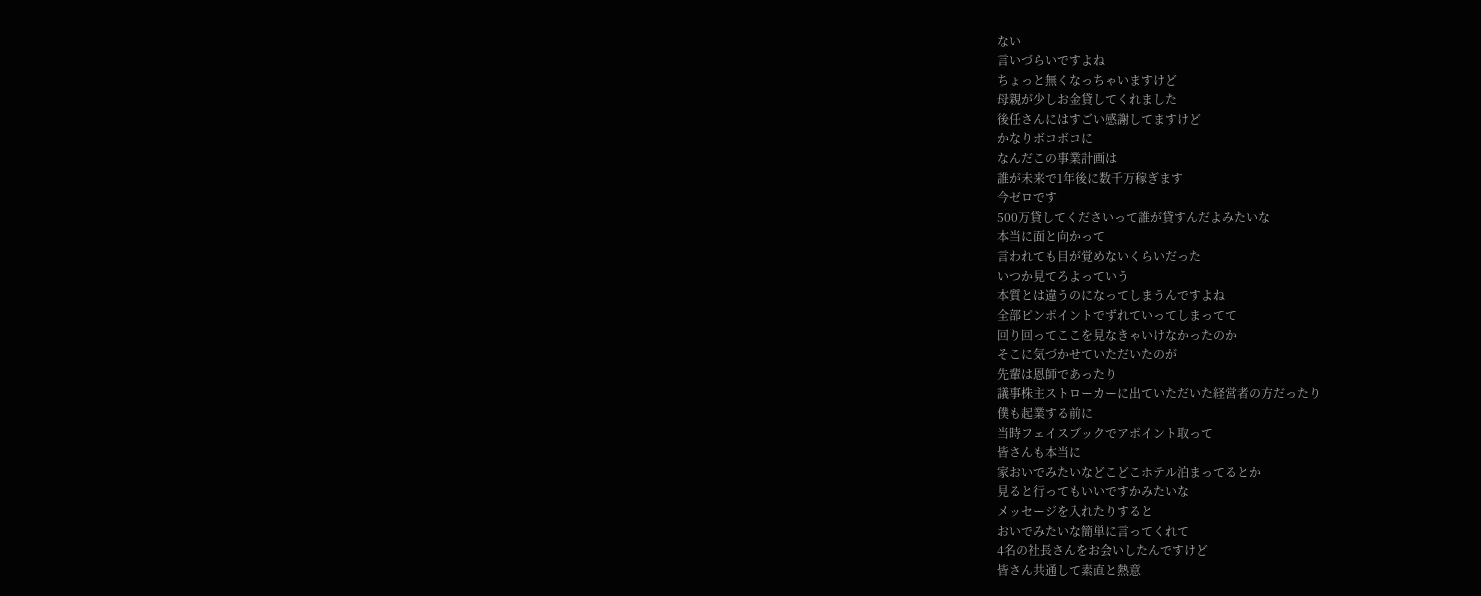ない
言いづらいですよね
ちょっと無くなっちゃいますけど
母親が少しお金貸してくれました
後任さんにはすごい感謝してますけど
かなりボコボコに
なんだこの事業計画は
誰が未来で1年後に数千万稼ぎます
今ゼロです
500万貸してくださいって誰が貸すんだよみたいな
本当に面と向かって
言われても目が覚めないくらいだった
いつか見てろよっていう
本質とは違うのになってしまうんですよね
全部ピンポイントでずれていってしまってて
回り回ってここを見なきゃいけなかったのか
そこに気づかせていただいたのが
先輩は恩師であったり
議事株主ストローカーに出ていただいた経営者の方だったり
僕も起業する前に
当時フェイスブックでアポイント取って
皆さんも本当に
家おいでみたいなどこどこホテル泊まってるとか
見ると行ってもいいですかみたいな
メッセージを入れたりすると
おいでみたいな簡単に言ってくれて
4名の社長さんをお会いしたんですけど
皆さん共通して素直と熱意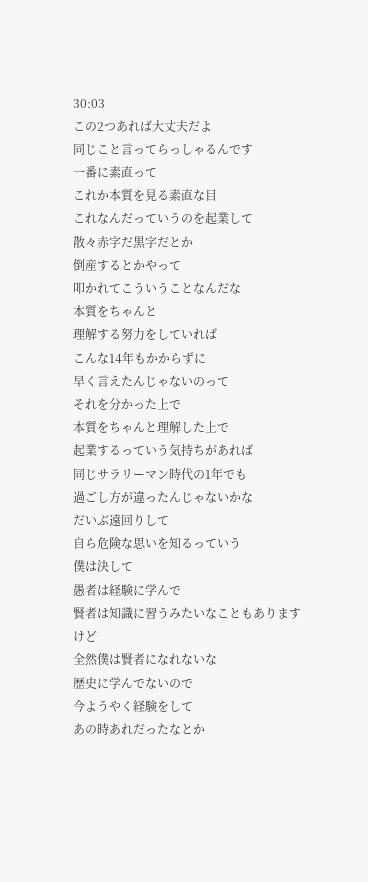30:03
この2つあれば大丈夫だよ
同じこと言ってらっしゃるんです
一番に素直って
これか本質を見る素直な目
これなんだっていうのを起業して
散々赤字だ黒字だとか
倒産するとかやって
叩かれてこういうことなんだな
本質をちゃんと
理解する努力をしていれば
こんな14年もかからずに
早く言えたんじゃないのって
それを分かった上で
本質をちゃんと理解した上で
起業するっていう気持ちがあれば
同じサラリーマン時代の1年でも
過ごし方が違ったんじゃないかな
だいぶ遠回りして
自ら危険な思いを知るっていう
僕は決して
愚者は経験に学んで
賢者は知識に習うみたいなこともありますけど
全然僕は賢者になれないな
歴史に学んでないので
今ようやく経験をして
あの時あれだったなとか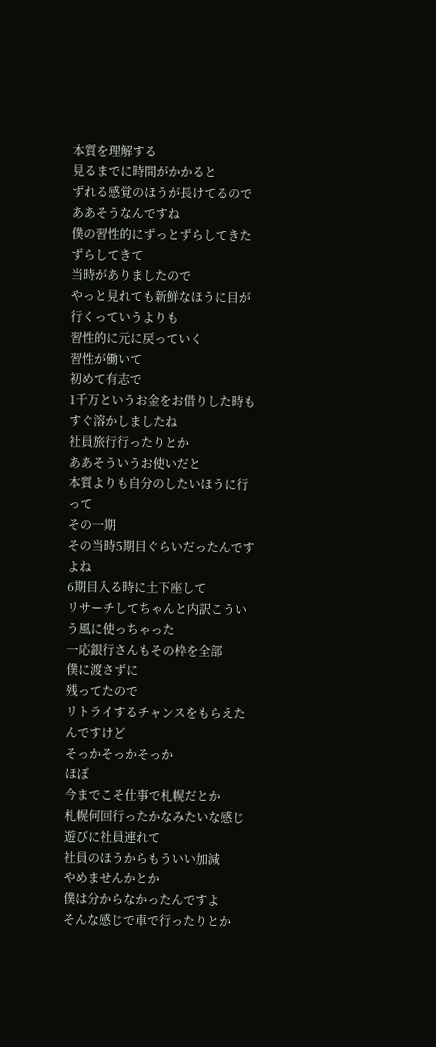本質を理解する
見るまでに時間がかかると
ずれる感覚のほうが長けてるので
ああそうなんですね
僕の習性的にずっとずらしてきた
ずらしてきて
当時がありましたので
やっと見れても新鮮なほうに目が行くっていうよりも
習性的に元に戻っていく
習性が働いて
初めて有志で
1千万というお金をお借りした時も
すぐ溶かしましたね
社員旅行行ったりとか
ああそういうお使いだと
本質よりも自分のしたいほうに行って
その一期
その当時5期目ぐらいだったんですよね
6期目入る時に土下座して
リサーチしてちゃんと内訳こういう風に使っちゃった
一応銀行さんもその枠を全部
僕に渡さずに
残ってたので
リトライするチャンスをもらえたんですけど
そっかそっかそっか
ほぼ
今までこそ仕事で札幌だとか
札幌何回行ったかなみたいな感じ
遊びに社員連れて
社員のほうからもういい加減
やめませんかとか
僕は分からなかったんですよ
そんな感じで車で行ったりとか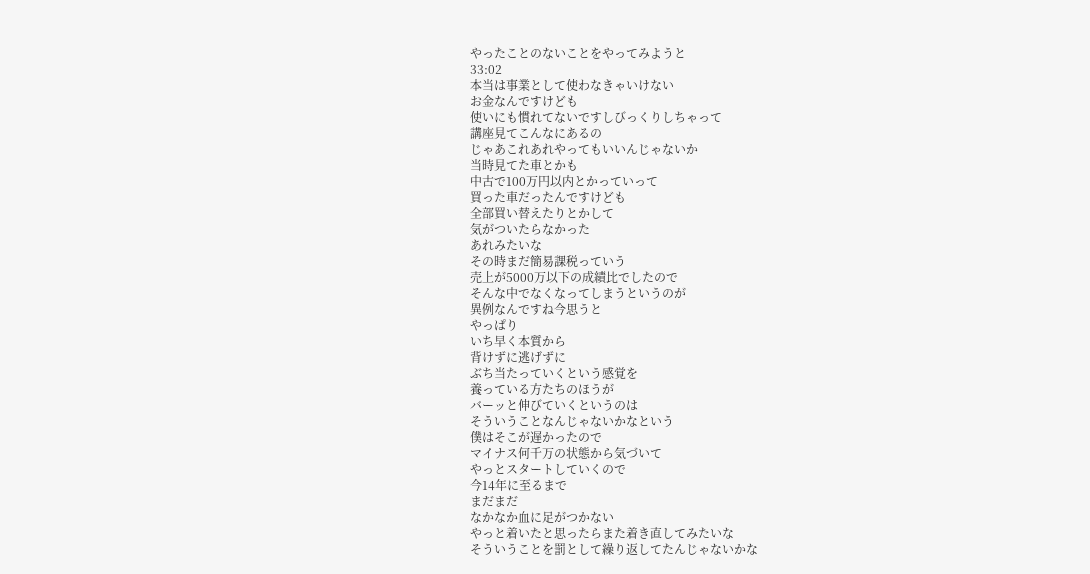やったことのないことをやってみようと
33:02
本当は事業として使わなきゃいけない
お金なんですけども
使いにも慣れてないですしびっくりしちゃって
講座見てこんなにあるの
じゃあこれあれやってもいいんじゃないか
当時見てた車とかも
中古で100万円以内とかっていって
買った車だったんですけども
全部買い替えたりとかして
気がついたらなかった
あれみたいな
その時まだ簡易課税っていう
売上が5000万以下の成績比でしたので
そんな中でなくなってしまうというのが
異例なんですね今思うと
やっぱり
いち早く本質から
背けずに逃げずに
ぶち当たっていくという感覚を
養っている方たちのほうが
バーッと伸びていくというのは
そういうことなんじゃないかなという
僕はそこが遅かったので
マイナス何千万の状態から気づいて
やっとスタートしていくので
今14年に至るまで
まだまだ
なかなか血に足がつかない
やっと着いたと思ったらまた着き直してみたいな
そういうことを罰として繰り返してたんじゃないかな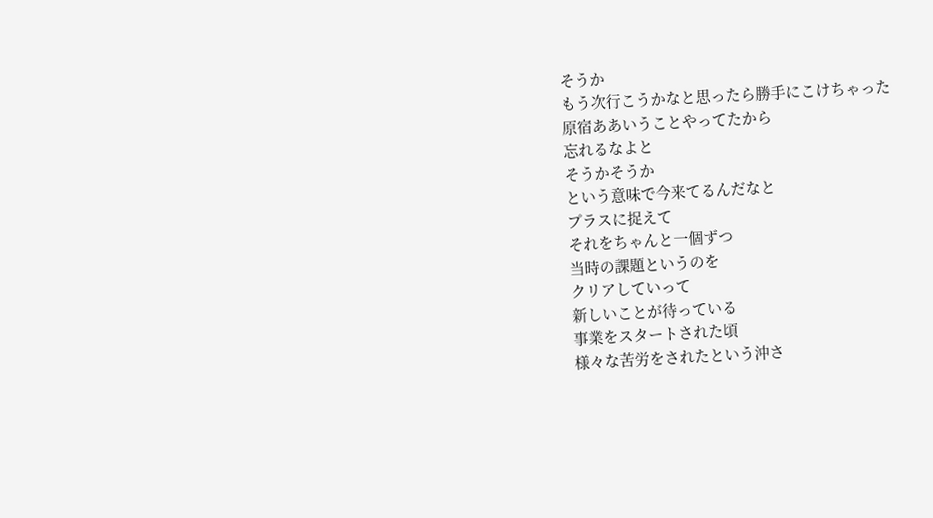そうか
もう次行こうかなと思ったら勝手にこけちゃった
原宿ああいうことやってたから
忘れるなよと
そうかそうか
という意味で今来てるんだなと
プラスに捉えて
それをちゃんと一個ずつ
当時の課題というのを
クリアしていって
新しいことが待っている
事業をスタートされた頃
様々な苦労をされたという沖さ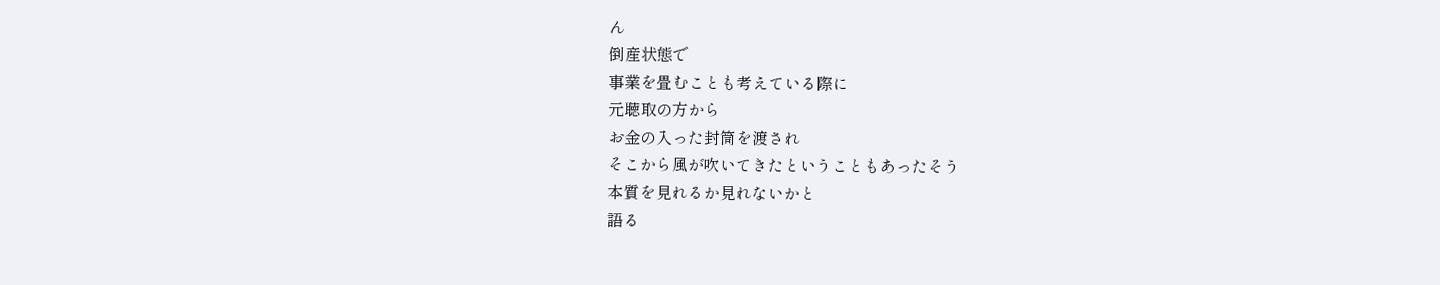ん
倒産状態で
事業を畳むことも考えている際に
元聴取の方から
お金の入った封筒を渡され
そこから風が吹いてきたということもあったそう
本質を見れるか見れないかと
語る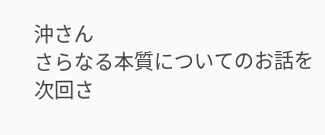沖さん
さらなる本質についてのお話を
次回さ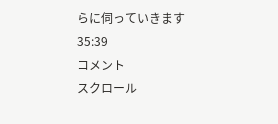らに伺っていきます
35:39
コメント
スクロール